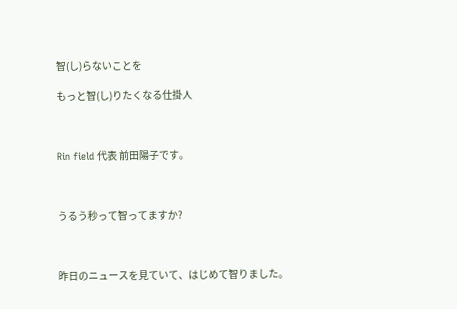智(し)らないことを

もっと智(し)りたくなる仕掛人



Rin field 代表 前田陽子です。



うるう秒って智ってますか?



昨日のニュースを見ていて、はじめて智りました。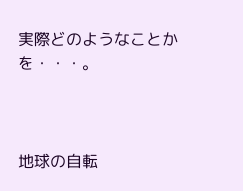実際どのようなことかを・・・。



地球の自転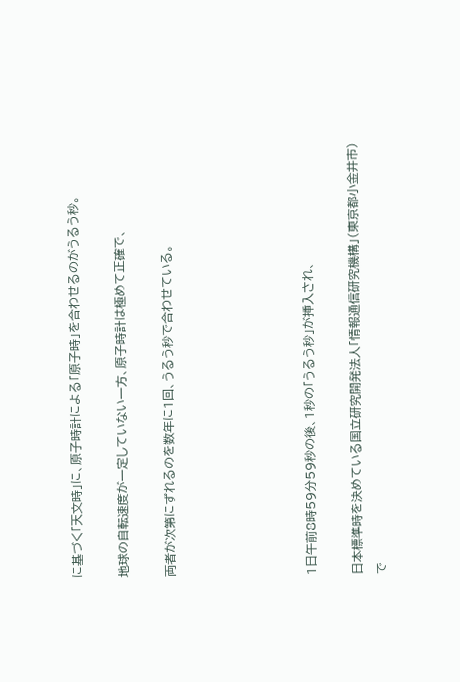に基づく「天文時」に、原子時計による「原子時」を合わせるのがうるう秒。

地球の自転速度が一定していない一方、原子時計は極めて正確で、

両者が次第にずれるのを数年に1回、うるう秒で合わせている。





1日午前8時59分59秒の後、1秒の「うるう秒」が挿入され、

日本標準時を決めている国立研究開発法人「情報通信研究機構」(東京都小金井市)で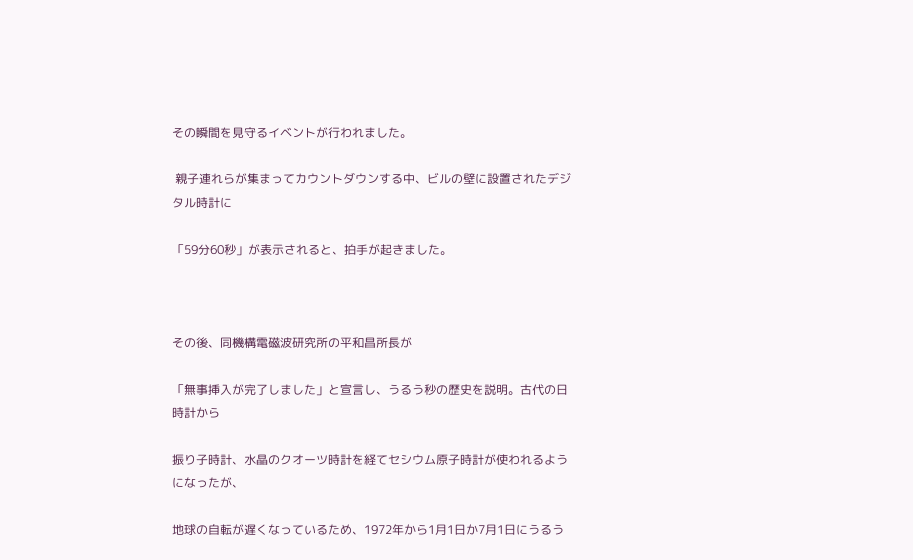その瞬間を見守るイベントが行われました。

 親子連れらが集まってカウントダウンする中、ビルの壁に設置されたデジタル時計に

「59分60秒」が表示されると、拍手が起きました。



その後、同機構電磁波研究所の平和昌所長が

「無事挿入が完了しました」と宣言し、うるう秒の歴史を説明。古代の日時計から

振り子時計、水晶のクオーツ時計を経てセシウム原子時計が使われるようになったが、

地球の自転が遅くなっているため、1972年から1月1日か7月1日にうるう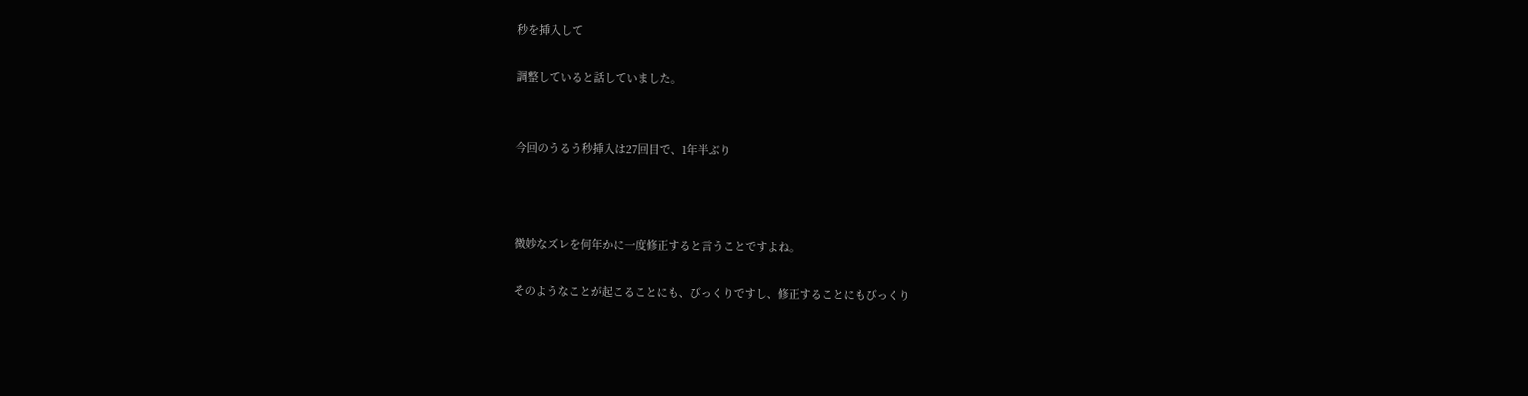秒を挿入して

調整していると話していました。


今回のうるう秒挿入は27回目で、1年半ぶり



微妙なズレを何年かに一度修正すると言うことですよね。

そのようなことが起こることにも、びっくりですし、修正することにもびっくり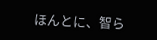ほんとに、智ら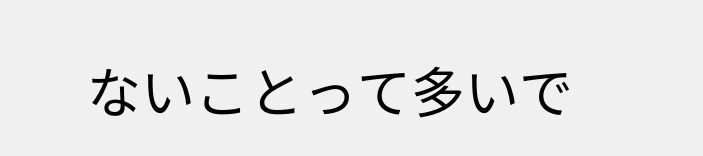ないことって多いで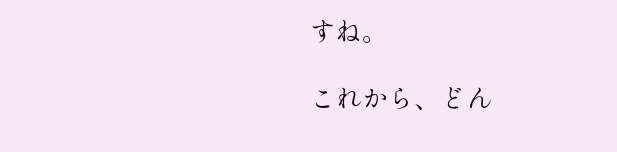すね。

これから、どん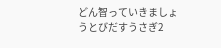どん智っていきましょうとびだすうさぎ2